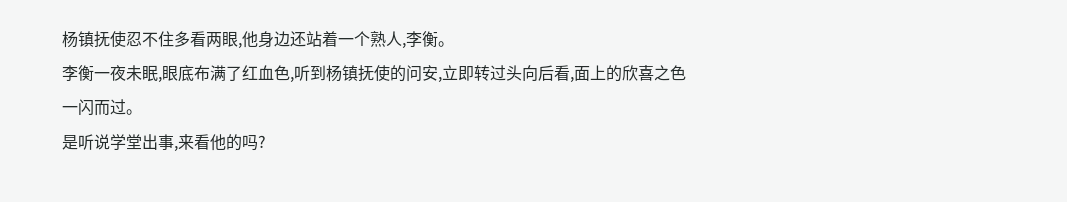杨镇抚使忍不住多看两眼,他身边还站着一个熟人,李衡。
李衡一夜未眠,眼底布满了红血色,听到杨镇抚使的问安,立即转过头向后看,面上的欣喜之色一闪而过。
是听说学堂出事,来看他的吗?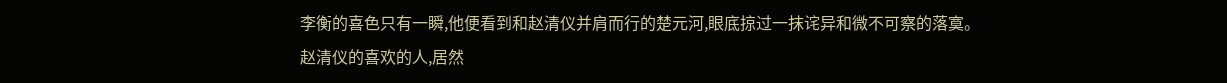李衡的喜色只有一瞬,他便看到和赵清仪并肩而行的楚元河,眼底掠过一抹诧异和微不可察的落寞。
赵清仪的喜欢的人,居然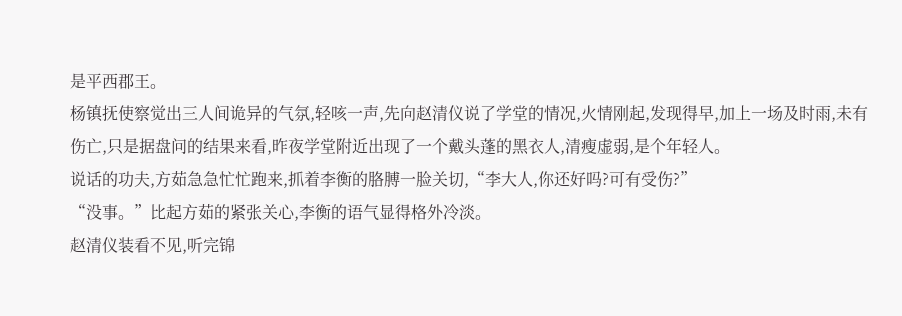是平西郡王。
杨镇抚使察觉出三人间诡异的气氛,轻咳一声,先向赵清仪说了学堂的情况,火情刚起,发现得早,加上一场及时雨,未有伤亡,只是据盘问的结果来看,昨夜学堂附近出现了一个戴头蓬的黑衣人,清瘦虚弱,是个年轻人。
说话的功夫,方茹急急忙忙跑来,抓着李衡的胳膊一脸关切,“李大人,你还好吗?可有受伤?”
“没事。”比起方茹的紧张关心,李衡的语气显得格外冷淡。
赵清仪装看不见,听完锦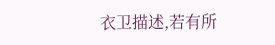衣卫描述,若有所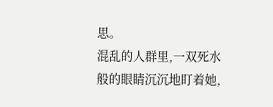思。
混乱的人群里,一双死水般的眼睛沉沉地盯着她,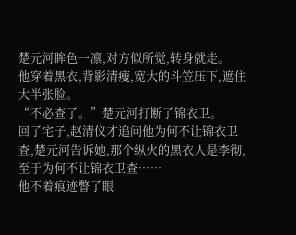楚元河眸色一凛,对方似所觉,转身就走。
他穿着黑衣,背影清瘦,宽大的斗笠压下,遮住大半张脸。
“不必查了。”楚元河打断了锦衣卫。
回了宅子,赵清仪才追问他为何不让锦衣卫查,楚元河告诉她,那个纵火的黑衣人是李彻,至于为何不让锦衣卫查……
他不着痕迹瞥了眼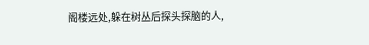阁楼远处,躲在树丛后探头探脑的人,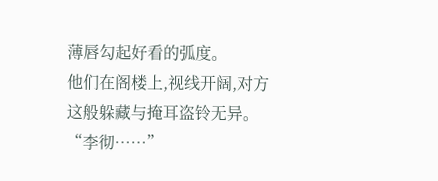薄唇勾起好看的弧度。
他们在阁楼上,视线开阔,对方这般躲藏与掩耳盗铃无异。
“李彻……”